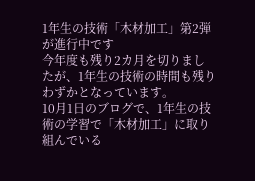1年生の技術「木材加工」第2弾が進行中です
今年度も残り2カ月を切りましたが、1年生の技術の時間も残りわずかとなっています。
10月1日のブログで、1年生の技術の学習で「木材加工」に取り組んでいる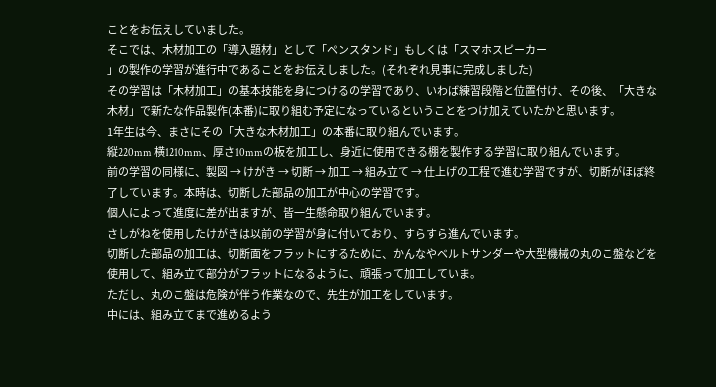ことをお伝えしていました。
そこでは、木材加工の「導入題材」として「ペンスタンド」もしくは「スマホスピーカー
」の製作の学習が進行中であることをお伝えしました。(それぞれ見事に完成しました)
その学習は「木材加工」の基本技能を身につけるの学習であり、いわば練習段階と位置付け、その後、「大きな木材」で新たな作品製作(本番)に取り組む予定になっているということをつけ加えていたかと思います。
1年生は今、まさにその「大きな木材加工」の本番に取り組んでいます。
縦220mm 横1210mm、厚さ10mmの板を加工し、身近に使用できる棚を製作する学習に取り組んでいます。
前の学習の同様に、製図 → けがき → 切断 → 加工 → 組み立て → 仕上げの工程で進む学習ですが、切断がほぼ終了しています。本時は、切断した部品の加工が中心の学習です。
個人によって進度に差が出ますが、皆一生懸命取り組んでいます。
さしがねを使用したけがきは以前の学習が身に付いており、すらすら進んでいます。
切断した部品の加工は、切断面をフラットにするために、かんなやベルトサンダーや大型機械の丸のこ盤などを使用して、組み立て部分がフラットになるように、頑張って加工していま。
ただし、丸のこ盤は危険が伴う作業なので、先生が加工をしています。
中には、組み立てまで進めるよう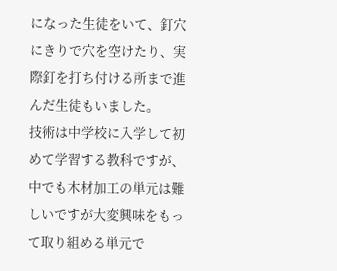になった生徒をいて、釘穴にきりで穴を空けたり、実際釘を打ち付ける所まで進んだ生徒もいました。
技術は中学校に入学して初めて学習する教科ですが、中でも木材加工の単元は難しいですが大変興味をもって取り組める単元で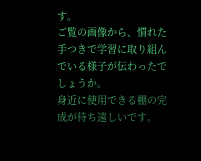す。
ご覧の画像から、慣れた手つきで学習に取り組んでいる様子が伝わったでしょうか。
身近に使用できる棚の完成が待ち遠しいです。